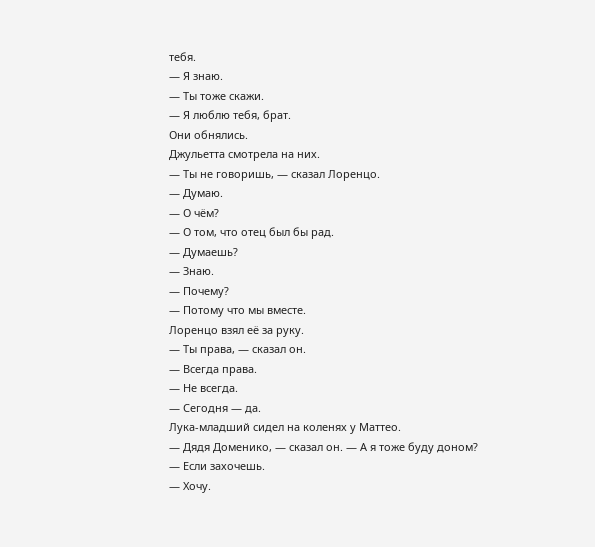тебя.
— Я знаю.
— Ты тоже скажи.
— Я люблю тебя, брат.
Они обнялись.
Джульетта смотрела на них.
— Ты не говоришь, — сказал Лоренцо.
— Думаю.
— О чём?
— О том, что отец был бы рад.
— Думаешь?
— Знаю.
— Почему?
— Потому что мы вместе.
Лоренцо взял её за руку.
— Ты права, — сказал он.
— Всегда права.
— Не всегда.
— Сегодня — да.
Лука-младший сидел на коленях у Маттео.
— Дядя Доменико, — сказал он. — А я тоже буду доном?
— Если захочешь.
— Хочу.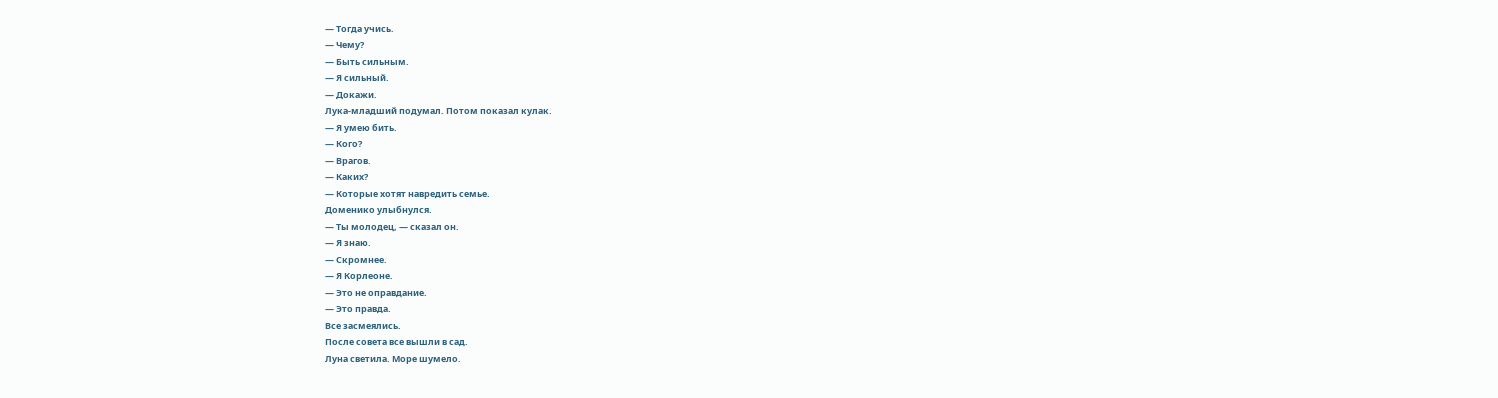— Тогда учись.
— Чему?
— Быть сильным.
— Я сильный.
— Докажи.
Лука-младший подумал. Потом показал кулак.
— Я умею бить.
— Кого?
— Врагов.
— Каких?
— Которые хотят навредить семье.
Доменико улыбнулся.
— Ты молодец, — сказал он.
— Я знаю.
— Скромнее.
— Я Корлеоне.
— Это не оправдание.
— Это правда.
Все засмеялись.
После совета все вышли в сад.
Луна светила. Море шумело.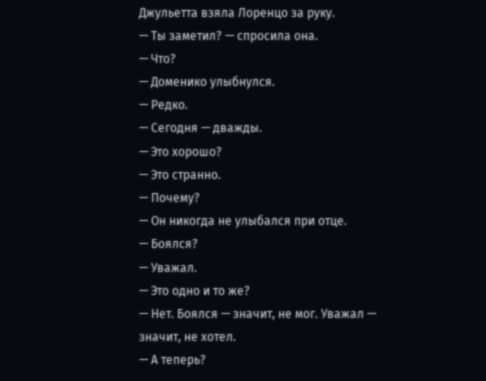Джульетта взяла Лоренцо за руку.
— Ты заметил? — спросила она.
— Что?
— Доменико улыбнулся.
— Редко.
— Сегодня — дважды.
— Это хорошо?
— Это странно.
— Почему?
— Он никогда не улыбался при отце.
— Боялся?
— Уважал.
— Это одно и то же?
— Нет. Боялся — значит, не мог. Уважал — значит, не хотел.
— А теперь?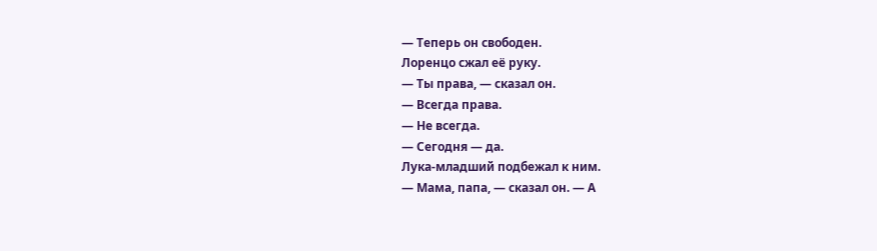— Теперь он свободен.
Лоренцо сжал её руку.
— Ты права, — сказал он.
— Всегда права.
— Не всегда.
— Сегодня — да.
Лука-младший подбежал к ним.
— Мама, папа, — сказал он. — А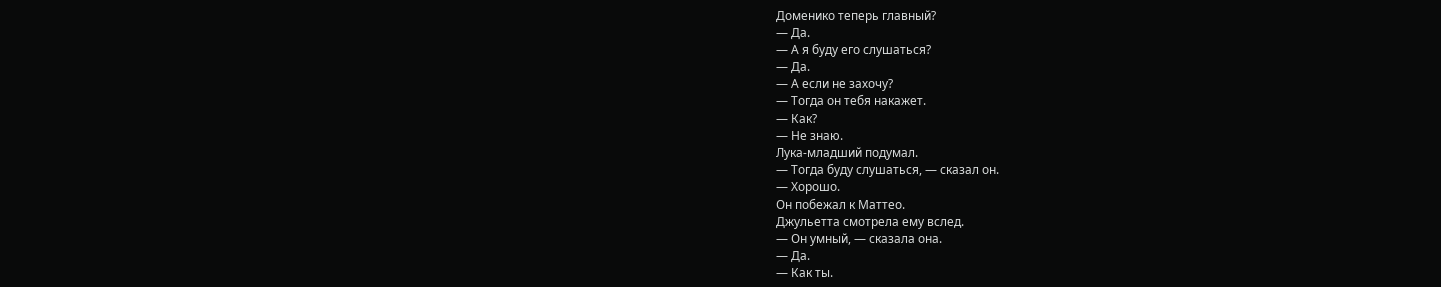Доменико теперь главный?
— Да.
— А я буду его слушаться?
— Да.
— А если не захочу?
— Тогда он тебя накажет.
— Как?
— Не знаю.
Лука-младший подумал.
— Тогда буду слушаться, — сказал он.
— Хорошо.
Он побежал к Маттео.
Джульетта смотрела ему вслед.
— Он умный, — сказала она.
— Да.
— Как ты.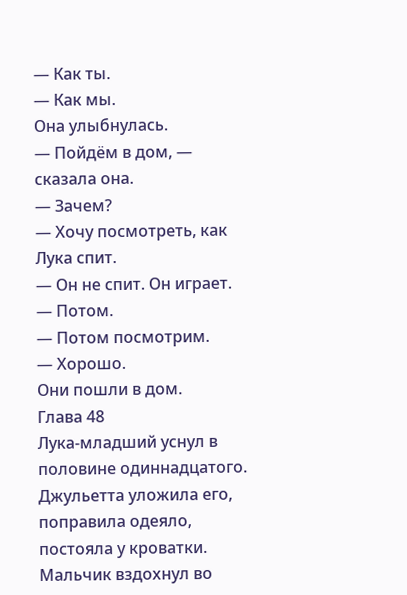— Как ты.
— Как мы.
Она улыбнулась.
— Пойдём в дом, — сказала она.
— Зачем?
— Хочу посмотреть, как Лука спит.
— Он не спит. Он играет.
— Потом.
— Потом посмотрим.
— Хорошо.
Они пошли в дом.
Глава 48
Лука-младший уснул в половине одиннадцатого.
Джульетта уложила его, поправила одеяло, постояла у кроватки. Мальчик вздохнул во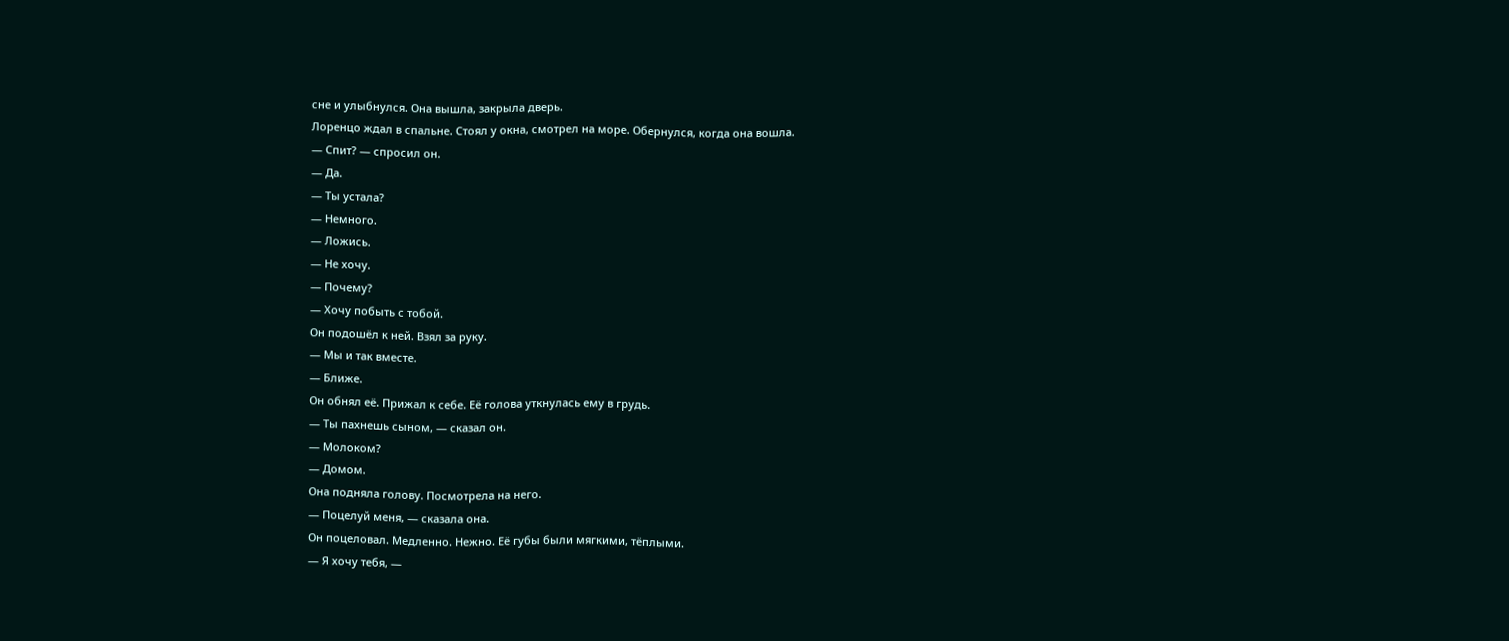сне и улыбнулся. Она вышла, закрыла дверь.
Лоренцо ждал в спальне. Стоял у окна, смотрел на море. Обернулся, когда она вошла.
— Спит? — спросил он.
— Да.
— Ты устала?
— Немного.
— Ложись.
— Не хочу.
— Почему?
— Хочу побыть с тобой.
Он подошёл к ней. Взял за руку.
— Мы и так вместе.
— Ближе.
Он обнял её. Прижал к себе. Её голова уткнулась ему в грудь.
— Ты пахнешь сыном, — сказал он.
— Молоком?
— Домом.
Она подняла голову. Посмотрела на него.
— Поцелуй меня, — сказала она.
Он поцеловал. Медленно. Нежно. Её губы были мягкими, тёплыми.
— Я хочу тебя, —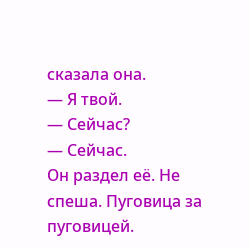сказала она.
— Я твой.
— Сейчас?
— Сейчас.
Он раздел её. Не спеша. Пуговица за пуговицей.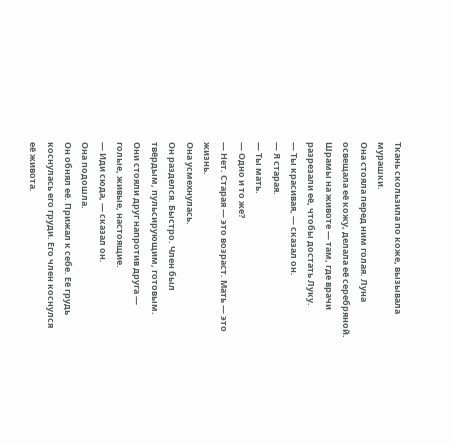Ткань скользила по коже, вызывала мурашки.
Она стояла перед ним голая. Луна освещала её кожу, делала её серебряной. Шрамы на животе — там, где врачи разрезали её, чтобы достать Луку.
— Ты красивая, — сказал он.
— Я старая.
— Ты мать.
— Одно и то же?
— Нет. Старая — это возраст. Мать — это жизнь.
Она усмехнулась.
Он разделся. Быстро. Член был твёрдым, пульсирующим, готовым.
Они стояли друг напротив друга — голые, живые, настоящие.
— Иди сюда, — сказал он.
Она подошла.
Он обнял её. Прижал к себе. Её грудь коснулась его груди. Его член коснулся её живота.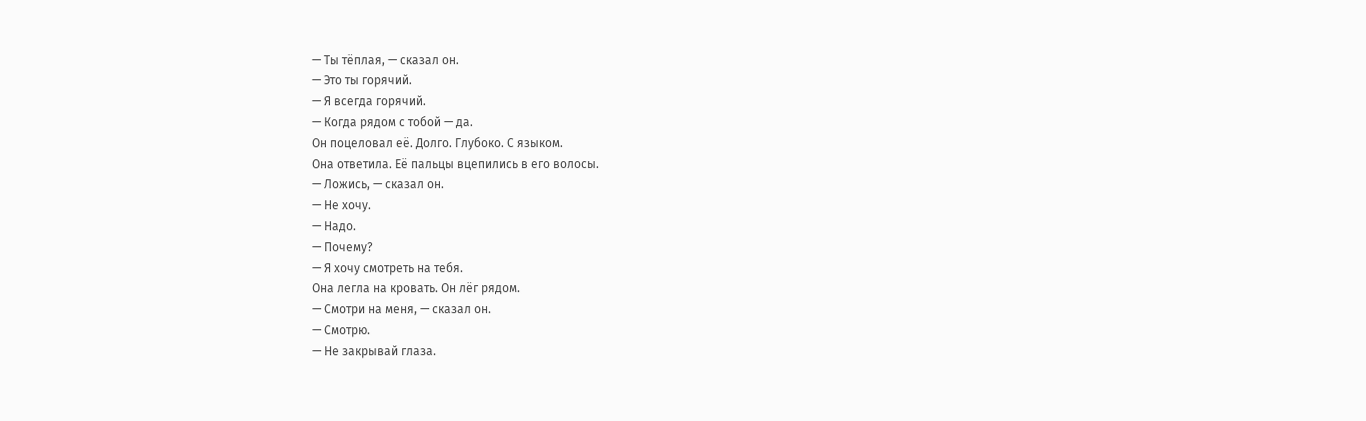— Ты тёплая, — сказал он.
— Это ты горячий.
— Я всегда горячий.
— Когда рядом с тобой — да.
Он поцеловал её. Долго. Глубоко. С языком.
Она ответила. Её пальцы вцепились в его волосы.
— Ложись, — сказал он.
— Не хочу.
— Надо.
— Почему?
— Я хочу смотреть на тебя.
Она легла на кровать. Он лёг рядом.
— Смотри на меня, — сказал он.
— Смотрю.
— Не закрывай глаза.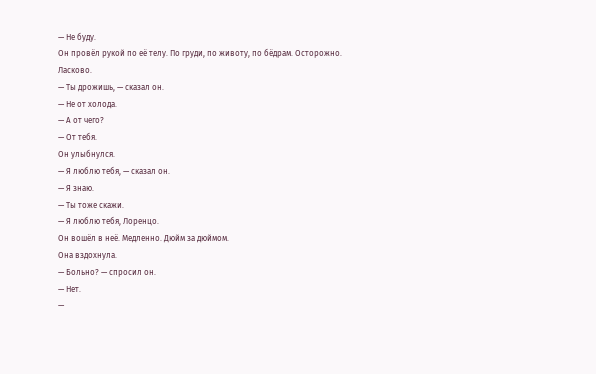— Не буду.
Он провёл рукой по её телу. По груди, по животу, по бёдрам. Осторожно. Ласково.
— Ты дрожишь, — сказал он.
— Не от холода.
— А от чего?
— От тебя.
Он улыбнулся.
— Я люблю тебя, — сказал он.
— Я знаю.
— Ты тоже скажи.
— Я люблю тебя, Лоренцо.
Он вошёл в неё. Медленно. Дюйм за дюймом.
Она вздохнула.
— Больно? — спросил он.
— Нет.
—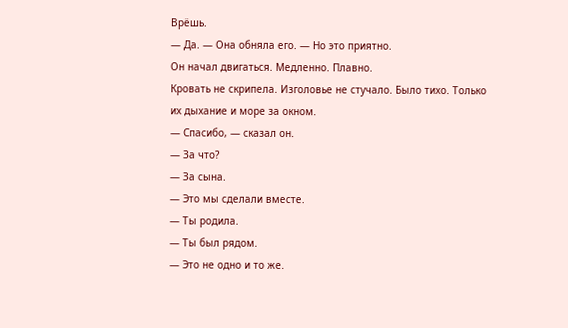Врёшь.
— Да. — Она обняла его. — Но это приятно.
Он начал двигаться. Медленно. Плавно.
Кровать не скрипела. Изголовье не стучало. Было тихо. Только их дыхание и море за окном.
— Спасибо, — сказал он.
— За что?
— За сына.
— Это мы сделали вместе.
— Ты родила.
— Ты был рядом.
— Это не одно и то же.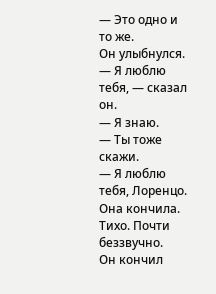— Это одно и то же.
Он улыбнулся.
— Я люблю тебя, — сказал он.
— Я знаю.
— Ты тоже скажи.
— Я люблю тебя, Лоренцо.
Она кончила. Тихо. Почти беззвучно.
Он кончил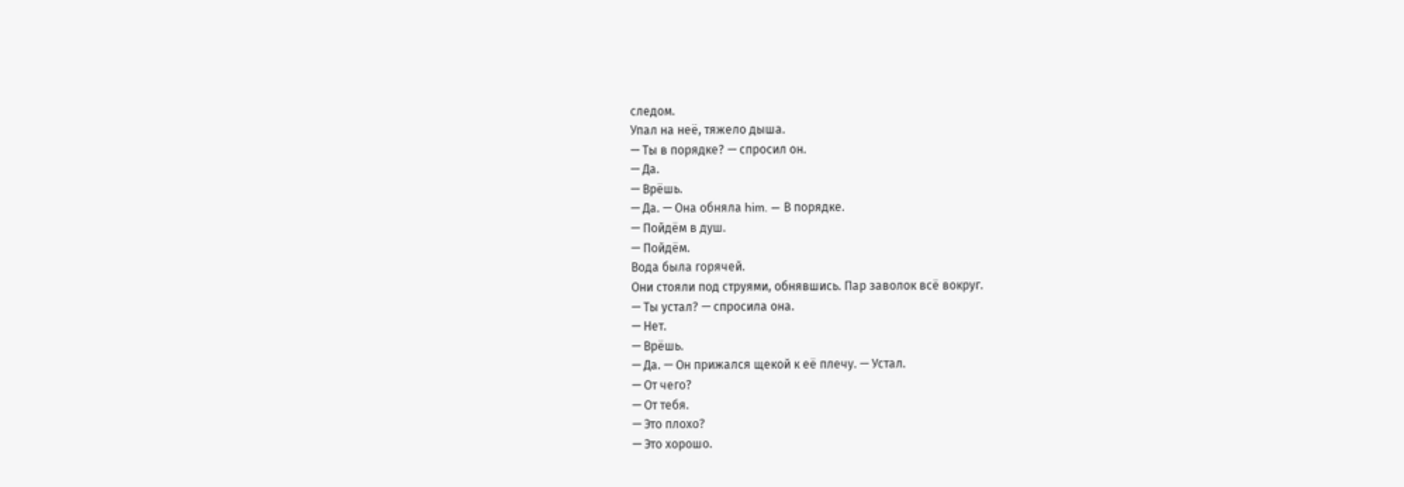следом.
Упал на неё, тяжело дыша.
— Ты в порядке? — спросил он.
— Да.
— Врёшь.
— Да. — Она обняла him. — В порядке.
— Пойдём в душ.
— Пойдём.
Вода была горячей.
Они стояли под струями, обнявшись. Пар заволок всё вокруг.
— Ты устал? — спросила она.
— Нет.
— Врёшь.
— Да. — Он прижался щекой к её плечу. — Устал.
— От чего?
— От тебя.
— Это плохо?
— Это хорошо.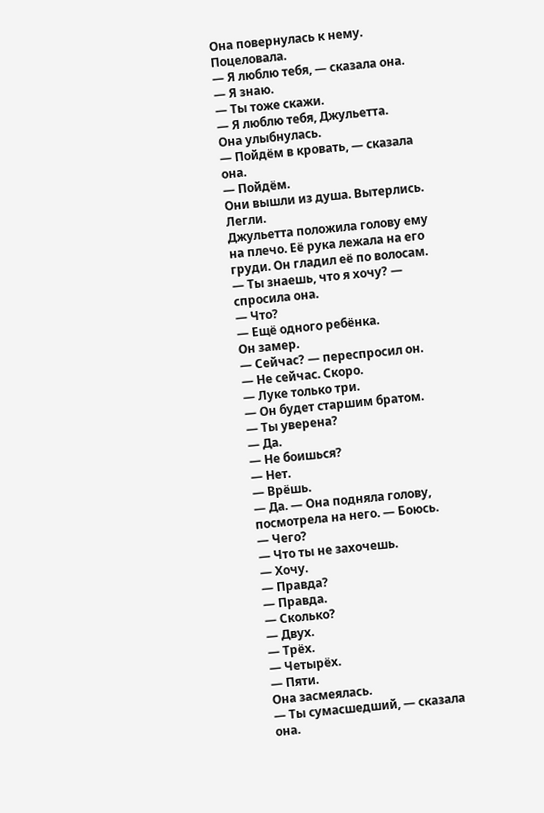Она повернулась к нему. Поцеловала.
— Я люблю тебя, — сказала она.
— Я знаю.
— Ты тоже скажи.
— Я люблю тебя, Джульетта.
Она улыбнулась.
— Пойдём в кровать, — сказала она.
— Пойдём.
Они вышли из душа. Вытерлись. Легли.
Джульетта положила голову ему на плечо. Её рука лежала на его груди. Он гладил её по волосам.
— Ты знаешь, что я хочу? — спросила она.
— Что?
— Ещё одного ребёнка.
Он замер.
— Сейчас? — переспросил он.
— Не сейчас. Скоро.
— Луке только три.
— Он будет старшим братом.
— Ты уверена?
— Да.
— Не боишься?
— Нет.
— Врёшь.
— Да. — Она подняла голову, посмотрела на него. — Боюсь.
— Чего?
— Что ты не захочешь.
— Хочу.
— Правда?
— Правда.
— Сколько?
— Двух.
— Трёх.
— Четырёх.
— Пяти.
Она засмеялась.
— Ты сумасшедший, — сказала она.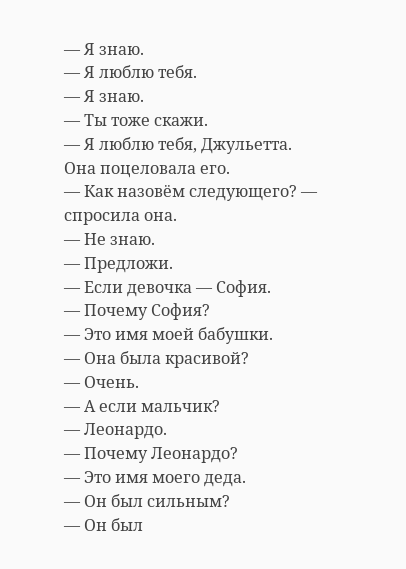— Я знаю.
— Я люблю тебя.
— Я знаю.
— Ты тоже скажи.
— Я люблю тебя, Джульетта.
Она поцеловала его.
— Как назовём следующего? — спросила она.
— Не знаю.
— Предложи.
— Если девочка — София.
— Почему София?
— Это имя моей бабушки.
— Она была красивой?
— Очень.
— А если мальчик?
— Леонардо.
— Почему Леонардо?
— Это имя моего деда.
— Он был сильным?
— Он был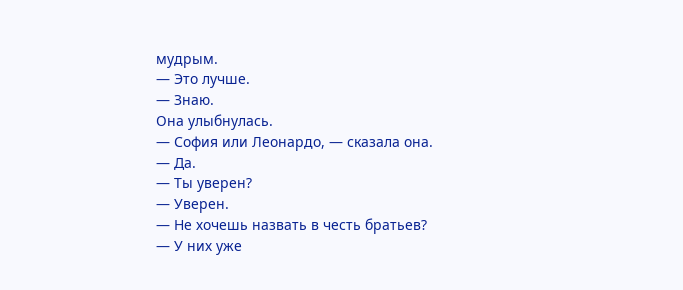мудрым.
— Это лучше.
— Знаю.
Она улыбнулась.
— София или Леонардо, — сказала она.
— Да.
— Ты уверен?
— Уверен.
— Не хочешь назвать в честь братьев?
— У них уже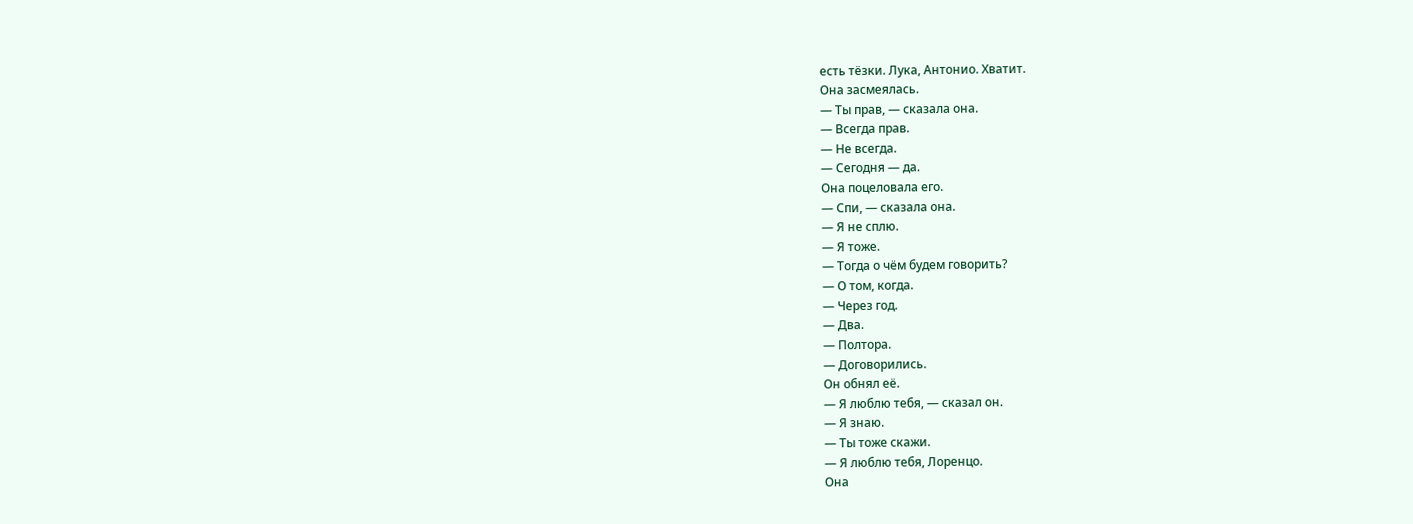есть тёзки. Лука, Антонио. Хватит.
Она засмеялась.
— Ты прав, — сказала она.
— Всегда прав.
— Не всегда.
— Сегодня — да.
Она поцеловала его.
— Спи, — сказала она.
— Я не сплю.
— Я тоже.
— Тогда о чём будем говорить?
— О том, когда.
— Через год.
— Два.
— Полтора.
— Договорились.
Он обнял её.
— Я люблю тебя, — сказал он.
— Я знаю.
— Ты тоже скажи.
— Я люблю тебя, Лоренцо.
Она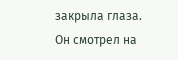закрыла глаза.
Он смотрел на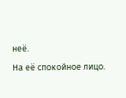неё.
На её спокойное лицо.